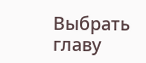Выбрать главу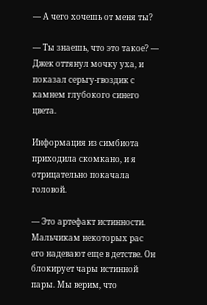— А чего хочешь от меня ты?

— Ты знаешь, что это такое? — Джек оттянул мочку уха, и показал серьгу-гвоздик с камнем глубокого синего цвета.

Информация из симбиота приходила скомкано, и я отрицательно покачала головой.

— Это артефакт истинности. Мальчикам некоторых рас его надевают еще в детстве. Он блокирует чары истинной пары. Мы верим, что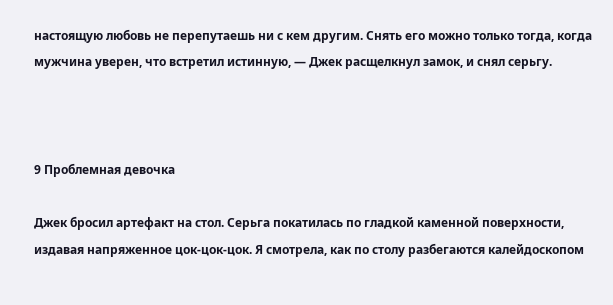настоящую любовь не перепутаешь ни с кем другим. Снять его можно только тогда, когда мужчина уверен, что встретил истинную, — Джек расщелкнул замок, и снял серьгу.



9 Проблемная девочка

Джек бросил артефакт на стол. Серьга покатилась по гладкой каменной поверхности, издавая напряженное цок-цок-цок. Я смотрела, как по столу разбегаются калейдоскопом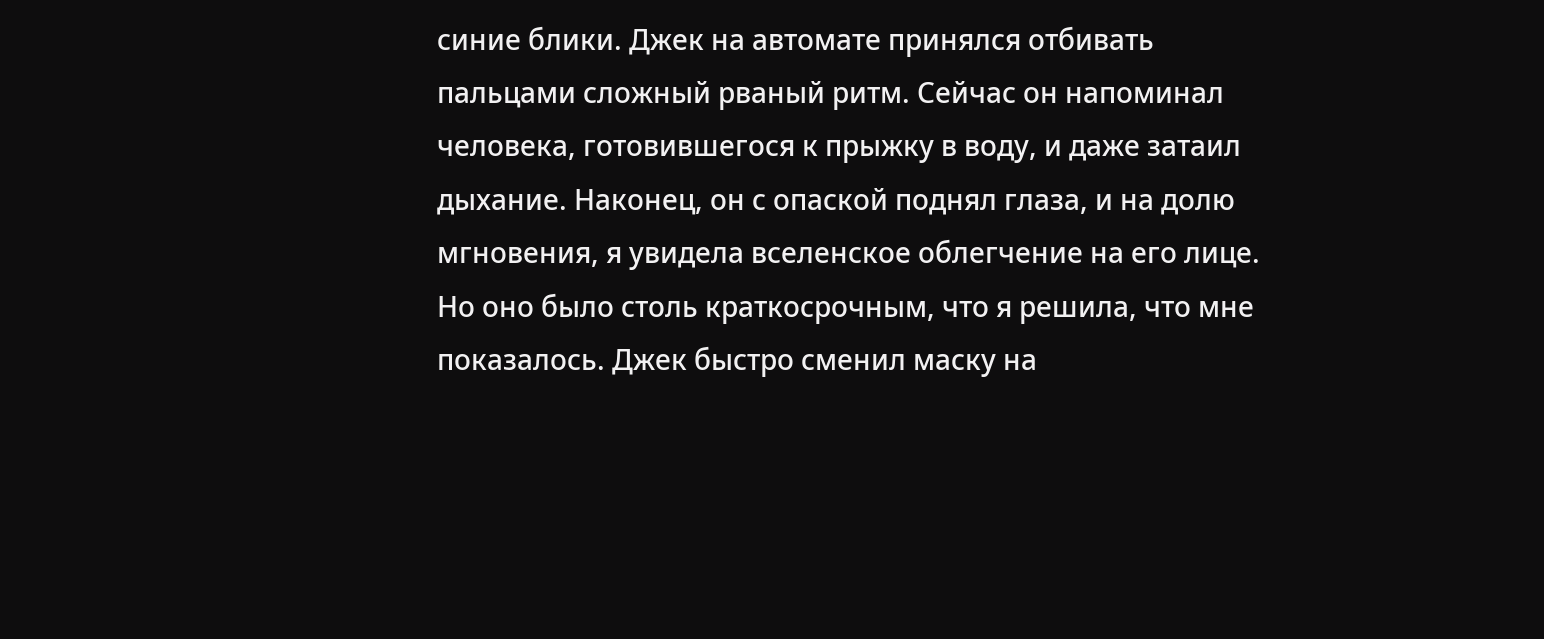синие блики. Джек на автомате принялся отбивать пальцами сложный рваный ритм. Сейчас он напоминал человека, готовившегося к прыжку в воду, и даже затаил дыхание. Наконец, он с опаской поднял глаза, и на долю мгновения, я увидела вселенское облегчение на его лице. Но оно было столь краткосрочным, что я решила, что мне показалось. Джек быстро сменил маску на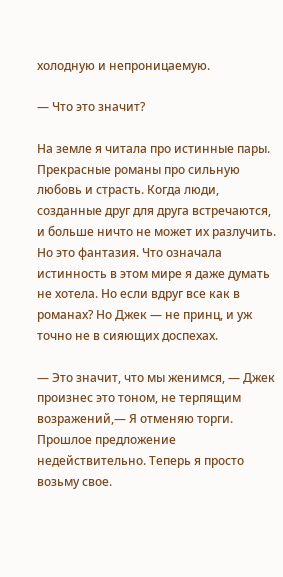холодную и непроницаемую.

— Что это значит?

На земле я читала про истинные пары. Прекрасные романы про сильную любовь и страсть. Когда люди, созданные друг для друга встречаются, и больше ничто не может их разлучить. Но это фантазия. Что означала истинность в этом мире я даже думать не хотела. Но если вдруг все как в романах? Но Джек — не принц, и уж точно не в сияющих доспехах.

— Это значит, что мы женимся, — Джек произнес это тоном, не терпящим возражений,— Я отменяю торги. Прошлое предложение недействительно. Теперь я просто возьму свое.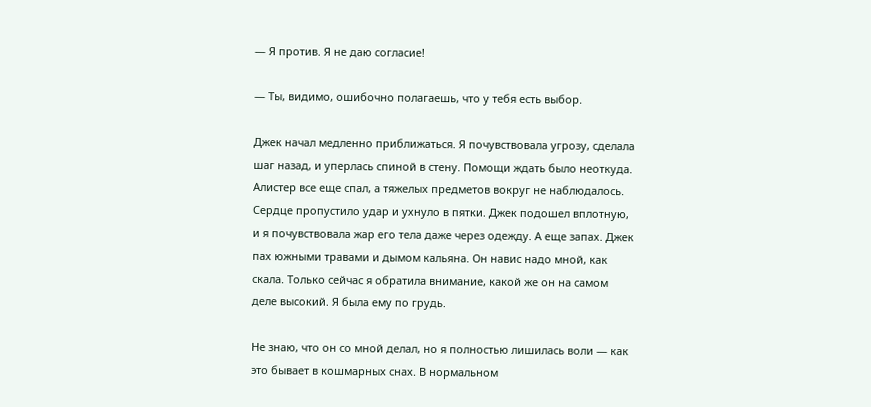— Я против. Я не даю согласие!

— Ты, видимо, ошибочно полагаешь, что у тебя есть выбор.

Джек начал медленно приближаться. Я почувствовала угрозу, сделала шаг назад, и уперлась спиной в стену. Помощи ждать было неоткуда. Алистер все еще спал, а тяжелых предметов вокруг не наблюдалось. Сердце пропустило удар и ухнуло в пятки. Джек подошел вплотную, и я почувствовала жар его тела даже через одежду. А еще запах. Джек пах южными травами и дымом кальяна. Он навис надо мной, как скала. Только сейчас я обратила внимание, какой же он на самом деле высокий. Я была ему по грудь.

Не знаю, что он со мной делал, но я полностью лишилась воли — как это бывает в кошмарных снах. В нормальном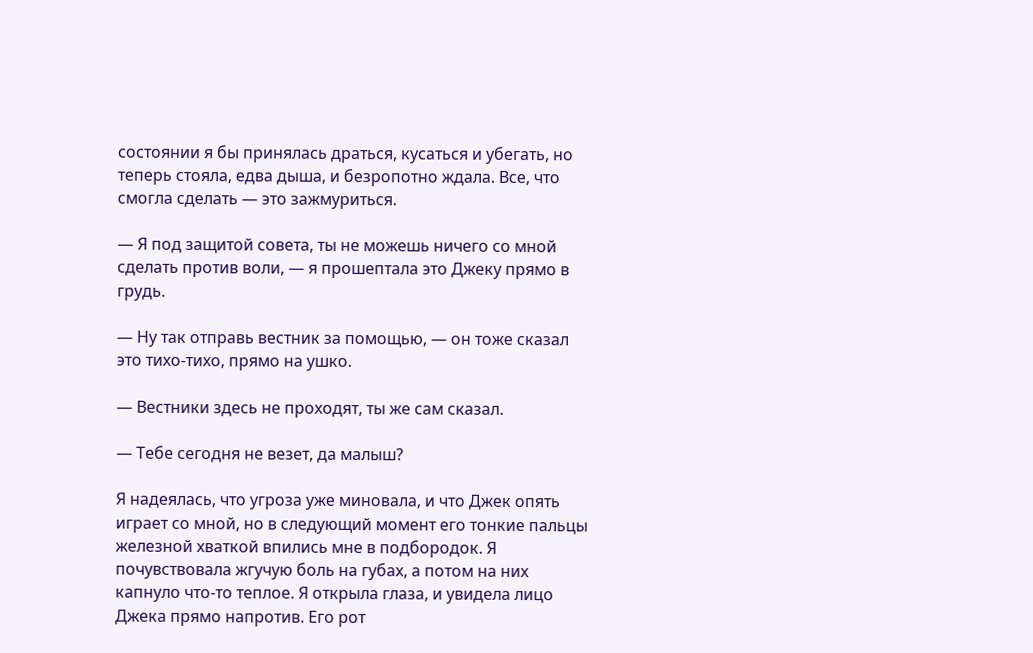состоянии я бы принялась драться, кусаться и убегать, но теперь стояла, едва дыша, и безропотно ждала. Все, что смогла сделать — это зажмуриться.

— Я под защитой совета, ты не можешь ничего со мной сделать против воли, — я прошептала это Джеку прямо в грудь.

— Ну так отправь вестник за помощью, — он тоже сказал это тихо-тихо, прямо на ушко.

— Вестники здесь не проходят, ты же сам сказал.

— Тебе сегодня не везет, да малыш?

Я надеялась, что угроза уже миновала, и что Джек опять играет со мной, но в следующий момент его тонкие пальцы железной хваткой впились мне в подбородок. Я почувствовала жгучую боль на губах, а потом на них капнуло что-то теплое. Я открыла глаза, и увидела лицо Джека прямо напротив. Его рот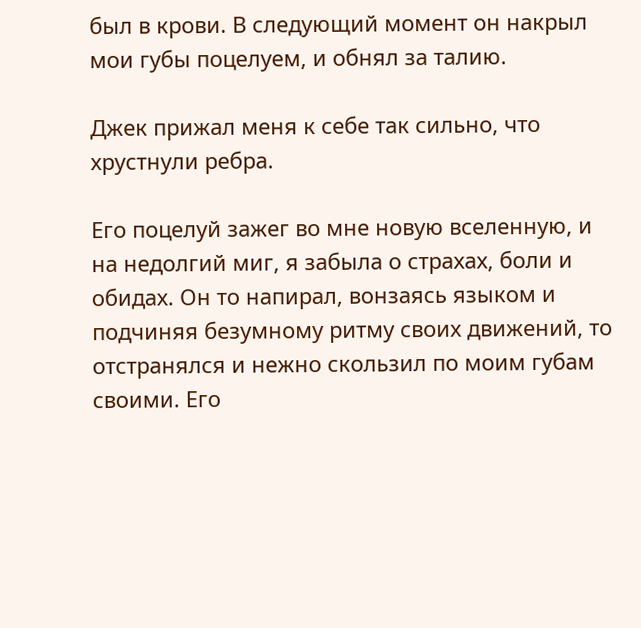был в крови. В следующий момент он накрыл мои губы поцелуем, и обнял за талию.

Джек прижал меня к себе так сильно, что хрустнули ребра.

Его поцелуй зажег во мне новую вселенную, и на недолгий миг, я забыла о страхах, боли и обидах. Он то напирал, вонзаясь языком и подчиняя безумному ритму своих движений, то отстранялся и нежно скользил по моим губам своими. Его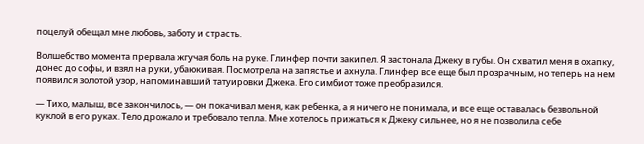поцелуй обещал мне любовь, заботу и страсть.

Волшебство момента прервала жгучая боль на руке. Глинфер почти закипел. Я застонала Джеку в губы. Он схватил меня в охапку, донес до софы, и взял на руки, убаюкивая. Посмотрела на запястье и ахнула. Глинфер все еще был прозрачным, но теперь на нем появился золотой узор, напоминавший татуировки Джека. Его симбиот тоже преобразился.

— Тихо, малыш, все закончилось, — он покачивал меня, как ребенка, а я ничего не понимала, и все еще оставалась безвольной куклой в его руках. Тело дрожало и требовало тепла. Мне хотелось прижаться к Джеку сильнее, но я не позволила себе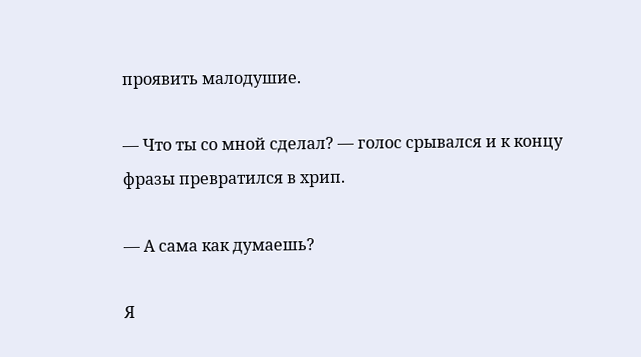проявить малодушие.

— Что ты со мной сделал? — голос срывался и к концу фразы превратился в хрип.

— А сама как думаешь?

Я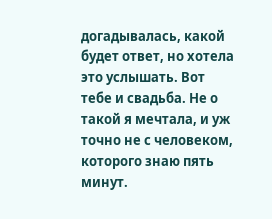догадывалась, какой будет ответ, но хотела это услышать. Вот тебе и свадьба. Не о такой я мечтала, и уж точно не с человеком, которого знаю пять минут.